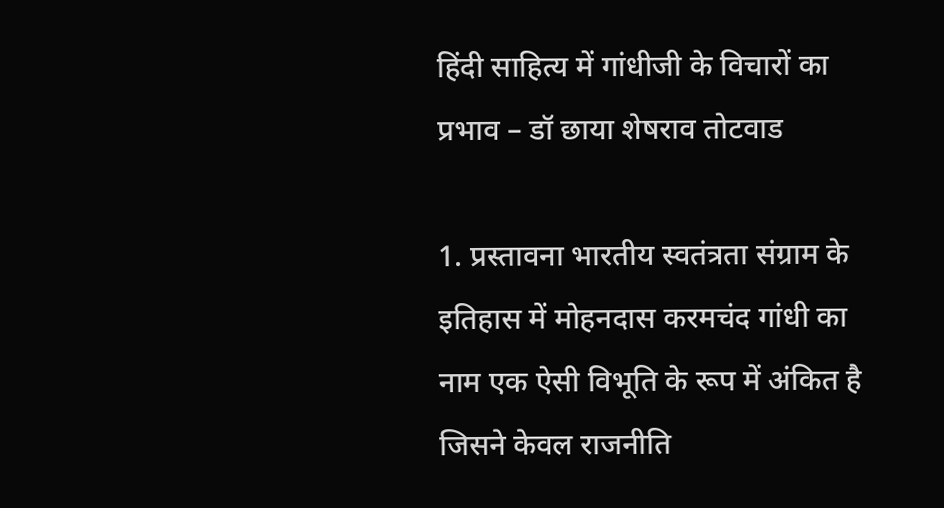हिंदी साहित्य में गांधीजी के विचारों का प्रभाव – डॉ छाया शेषराव तोटवाड

1. प्रस्तावना भारतीय स्वतंत्रता संग्राम के इतिहास में मोहनदास करमचंद गांधी का नाम एक ऐसी विभूति के रूप में अंकित है जिसने केवल राजनीति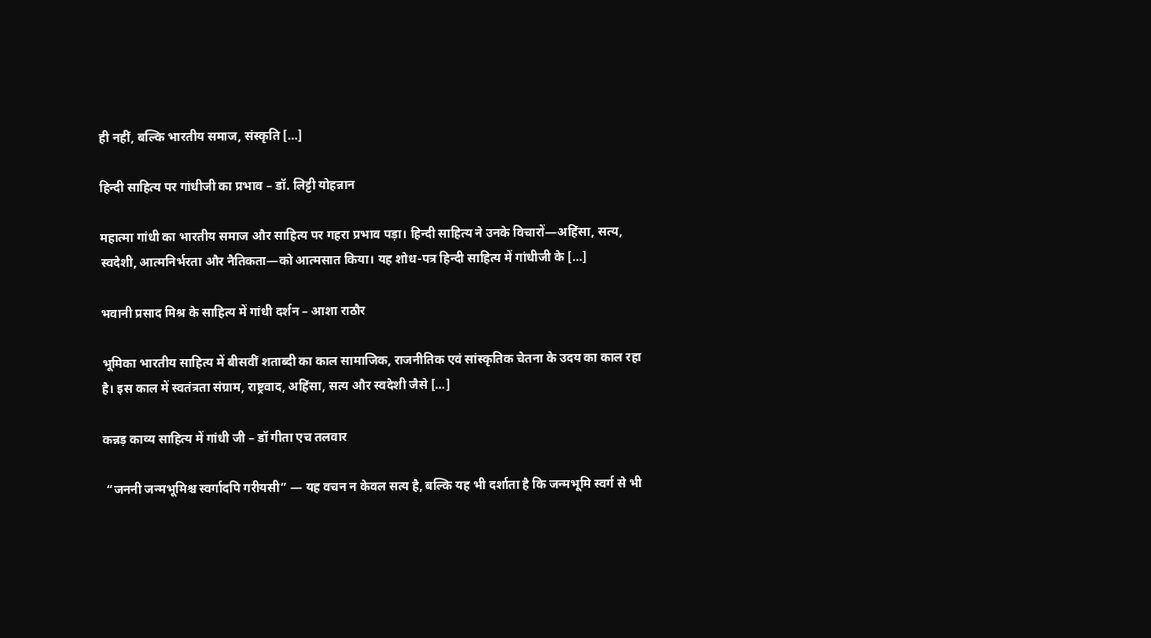ही नहीं, बल्कि भारतीय समाज, संस्कृति […]

हिन्दी साहित्य पर गांधीजी का प्रभाव – डॉ. लिट्टी योहन्नान

महात्मा गांधी का भारतीय समाज और साहित्य पर गहरा प्रभाव पड़ा। हिन्दी साहित्य ने उनके विचारों—अहिंसा, सत्य, स्वदेशी, आत्मनिर्भरता और नैतिकता—को आत्मसात किया। यह शोध-पत्र हिन्दी साहित्य में गांधीजी के […]

भवानी प्रसाद मिश्र के साहित्य में गांधी दर्शन – आशा राठौर

भूमिका भारतीय साहित्य में बीसवीं शताब्दी का काल सामाजिक, राजनीतिक एवं सांस्कृतिक चेतना के उदय का काल रहा है। इस काल में स्वतंत्रता संग्राम, राष्ट्रवाद, अहिंसा, सत्य और स्वदेशी जैसे […]

कन्नड़ काव्य साहित्य में गांधी जी – डॉ गीता एच तलवार

 “जननी जन्मभूमिश्च स्वर्गादपि गरीयसी” — यह वचन न केवल सत्य है, बल्कि यह भी दर्शाता है कि जन्मभूमि स्वर्ग से भी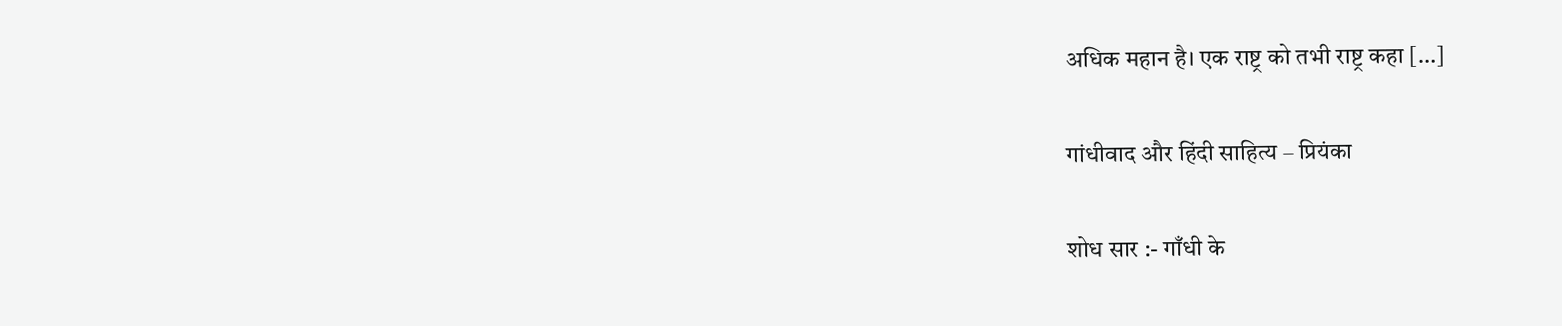अधिक महान है। एक राष्ट्र को तभी राष्ट्र कहा […]

गांधीवाद और हिंदी साहित्य – प्रियंका

शोध सार :- गाँधी के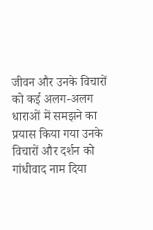जीवन और उनके विचारों को कई अलग-अलग धाराओं में समझने का प्रयास किया गया उनके विचारों और दर्शन को गांधीवाद नाम दिया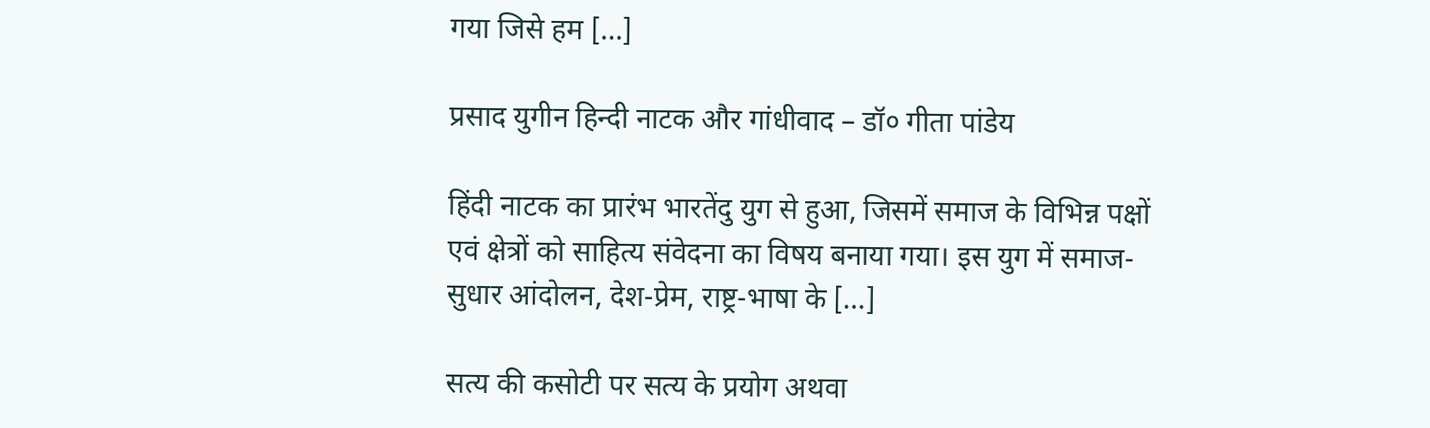गया जिसे हम […]

प्रसाद युगीन हिन्दी नाटक और गांधीवाद – डॉ० गीता पांडेय

हिंदी नाटक का प्रारंभ भारतेंदु युग से हुआ, जिसमें समाज के विभिन्न पक्षों एवं क्षेत्रों को साहित्य संवेदना का विषय बनाया गया। इस युग में समाज-सुधार आंदोलन, देश-प्रेम, राष्ट्र-भाषा के […]

सत्य की कसोटी पर सत्य के प्रयोग अथवा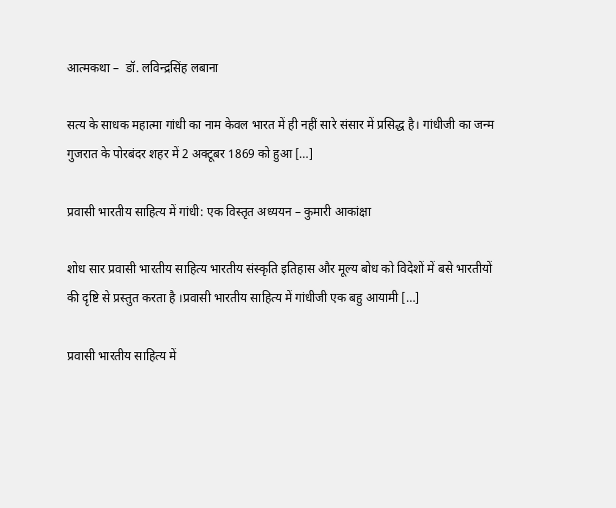आत्मकथा –  डॉ. लविन्द्रसिंह लबाना

सत्य के साधक महात्मा गांधी का नाम केवल भारत में ही नहीं सारे संसार में प्रसिद्ध है। गांधीजी का जन्म गुजरात के पोरबंदर शहर में 2 अक्टूबर 1869 को हुआ […]

प्रवासी भारतीय साहित्य में गांधी: एक विस्तृत अध्ययन – कुमारी आकांक्षा

शोध सार प्रवासी भारतीय साहित्य भारतीय संस्कृति इतिहास और मूल्य बोध को विदेशों में बसे भारतीयों की दृष्टि से प्रस्तुत करता है ।प्रवासी भारतीय साहित्य में गांधीजी एक बहु आयामी […]

प्रवासी भारतीय साहित्य में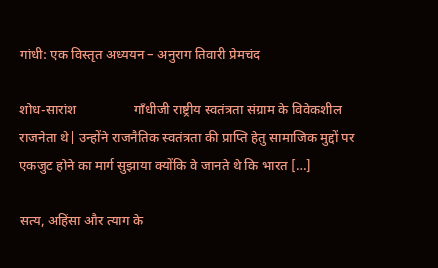गांधी: एक विस्तृत अध्ययन – अनुराग तिवारी प्रेमचंद

शोध-सारांश                 गाँधीजी राष्ट्रीय स्वतंत्रता संग्राम के विवेकशील राजनेता थे| उन्होंने राजनैतिक स्वतंत्रता की प्राप्ति हेतु सामाजिक मुद्दों पर एकजुट होने का मार्ग सुझाया क्योंकि वे जानते थे कि भारत […]

सत्य, अहिंसा और त्याग के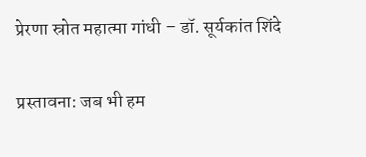प्रेरणा स्रोत महात्मा गांधी – डॉ. सूर्यकांत शिंदे

प्रस्तावना: जब भी हम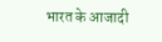भारत के आजादी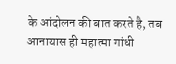के आंदोलन की बात करते है, तब आनायास ही महात्मा गांधी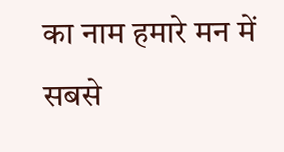का नाम हमारे मन में सबसे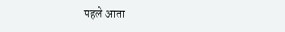पहले आता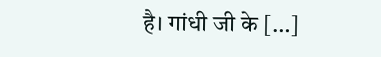है। गांधी जी के […]